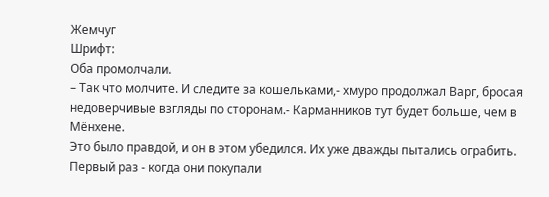Жемчуг
Шрифт:
Оба промолчали.
– Так что молчите. И следите за кошельками,- хмуро продолжал Варг, бросая недоверчивые взгляды по сторонам.- Карманников тут будет больше, чем в Мёнхене.
Это было правдой, и он в этом убедился. Их уже дважды пытались ограбить. Первый раз - когда они покупали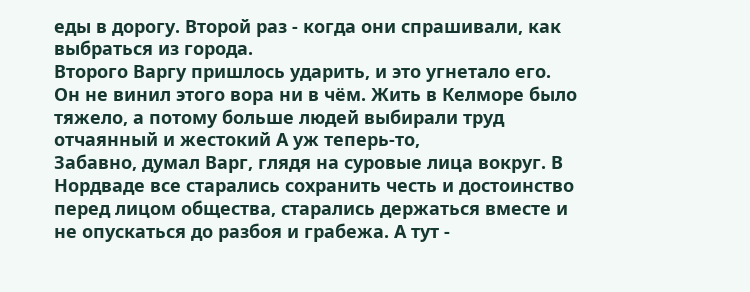еды в дорогу. Второй раз - когда они спрашивали, как выбраться из города.
Второго Варгу пришлось ударить, и это угнетало его.
Он не винил этого вора ни в чём. Жить в Келморе было тяжело, а потому больше людей выбирали труд отчаянный и жестокий А уж теперь-то,
Забавно, думал Варг, глядя на суровые лица вокруг. В Нордваде все старались сохранить честь и достоинство перед лицом общества, старались держаться вместе и не опускаться до разбоя и грабежа. А тут -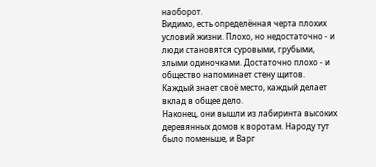наоборот.
Видимо, есть определённая черта плохих условий жизни. Плохо, но недостаточно - и люди становятся суровыми, грубыми, злыми одиночками. Достаточно плохо - и общество напоминает стену щитов. Каждый знает своё место, каждый делает вклад в общее дело.
Наконец, они вышли из лабиринта высоких деревянных домов к воротам. Народу тут было поменьше, и Варг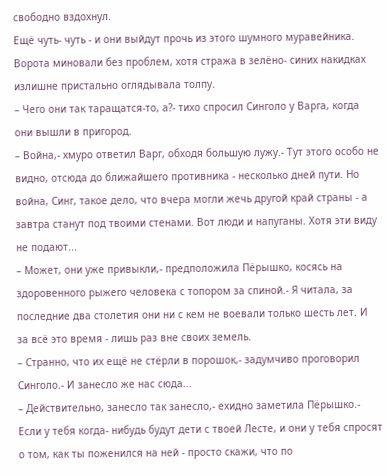свободно вздохнул.
Ещё чуть- чуть - и они выйдут прочь из этого шумного муравейника.
Ворота миновали без проблем, хотя стража в зелёно- синих накидках излишне пристально оглядывала толпу.
– Чего они так таращатся-то, а?- тихо спросил Синголо у Варга, когда они вышли в пригород.
– Война,- хмуро ответил Варг, обходя большую лужу.- Тут этого особо не видно, отсюда до ближайшего противника - несколько дней пути. Но война, Синг, такое дело, что вчера могли жечь другой край страны - а завтра станут под твоими стенами. Вот люди и напуганы. Хотя эти виду не подают...
– Может, они уже привыкли,- предположила Пёрышко, косясь на здоровенного рыжего человека с топором за спиной.- Я читала, за последние два столетия они ни с кем не воевали только шесть лет. И за всё это время - лишь раз вне своих земель.
– Странно, что их ещё не стёрли в порошок,- задумчиво проговорил Синголо.- И занесло же нас сюда...
– Действительно, занесло так занесло,- ехидно заметила Пёрышко.- Если у тебя когда- нибудь будут дети с твоей Лесте, и они у тебя спросят о том, как ты поженился на ней - просто скажи, что по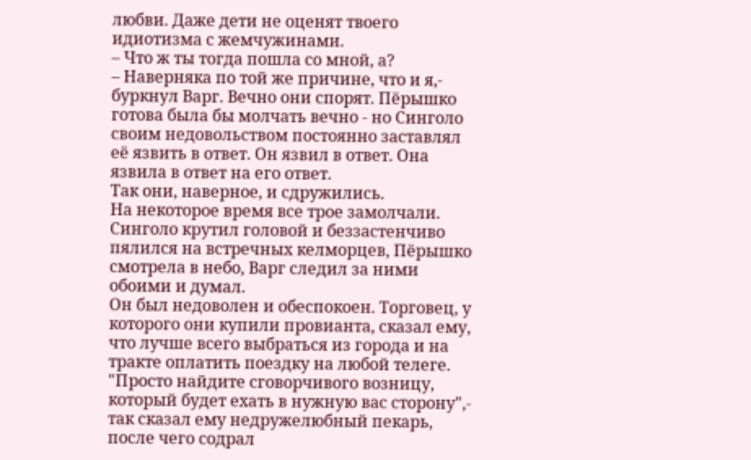любви. Даже дети не оценят твоего идиотизма с жемчужинами.
– Что ж ты тогда пошла со мной, а?
– Наверняка по той же причине, что и я,- буркнул Варг. Вечно они спорят. Пёрышко готова была бы молчать вечно - но Синголо своим недовольством постоянно заставлял её язвить в ответ. Он язвил в ответ. Она язвила в ответ на его ответ.
Так они, наверное, и сдружились.
На некоторое время все трое замолчали. Синголо крутил головой и беззастенчиво пялился на встречных келморцев, Пёрышко смотрела в небо, Варг следил за ними обоими и думал.
Он был недоволен и обеспокоен. Торговец, у которого они купили провианта, сказал ему, что лучше всего выбраться из города и на тракте оплатить поездку на любой телеге. "Просто найдите сговорчивого возницу, который будет ехать в нужную вас сторону",- так сказал ему недружелюбный пекарь, после чего содрал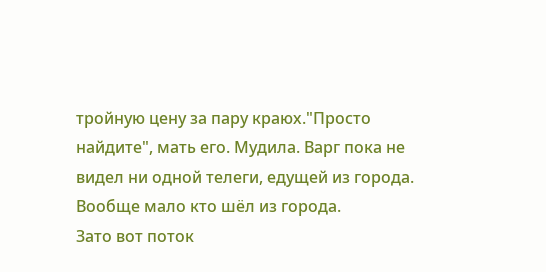тройную цену за пару краюх."Просто найдите", мать его. Мудила. Варг пока не видел ни одной телеги, едущей из города. Вообще мало кто шёл из города.
Зато вот поток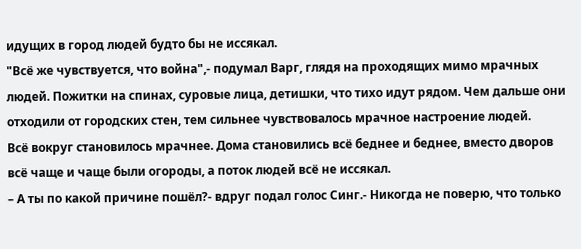идущих в город людей будто бы не иссякал.
"Всё же чувствуется, что война",- подумал Варг, глядя на проходящих мимо мрачных людей. Пожитки на спинах, суровые лица, детишки, что тихо идут рядом. Чем дальше они отходили от городских стен, тем сильнее чувствовалось мрачное настроение людей.
Всё вокруг становилось мрачнее. Дома становились всё беднее и беднее, вместо дворов всё чаще и чаще были огороды, а поток людей всё не иссякал.
– А ты по какой причине пошёл?- вдруг подал голос Синг.- Никогда не поверю, что только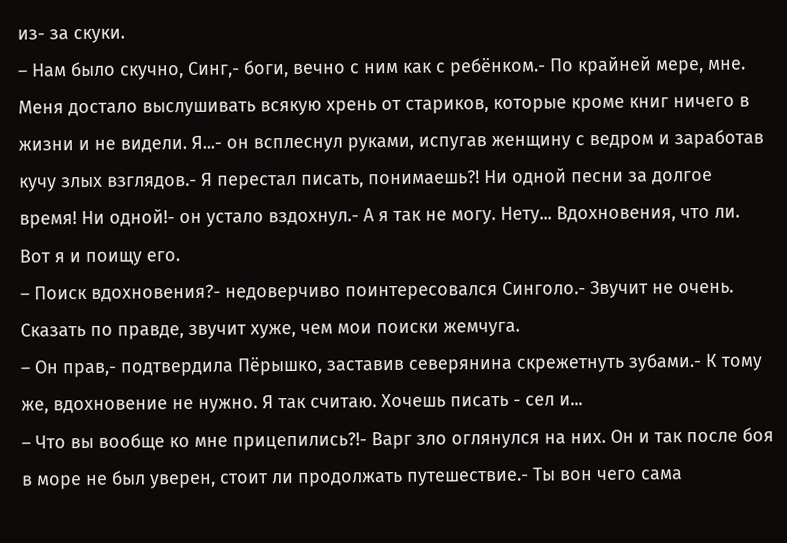из- за скуки.
– Нам было скучно, Синг,- боги, вечно с ним как с ребёнком.- По крайней мере, мне. Меня достало выслушивать всякую хрень от стариков, которые кроме книг ничего в жизни и не видели. Я...- он всплеснул руками, испугав женщину с ведром и заработав кучу злых взглядов.- Я перестал писать, понимаешь?! Ни одной песни за долгое время! Ни одной!- он устало вздохнул.- А я так не могу. Нету... Вдохновения, что ли. Вот я и поищу его.
– Поиск вдохновения?- недоверчиво поинтересовался Синголо.- Звучит не очень. Сказать по правде, звучит хуже, чем мои поиски жемчуга.
– Он прав,- подтвердила Пёрышко, заставив северянина скрежетнуть зубами.- К тому же, вдохновение не нужно. Я так считаю. Хочешь писать - сел и...
– Что вы вообще ко мне прицепились?!- Варг зло оглянулся на них. Он и так после боя в море не был уверен, стоит ли продолжать путешествие.- Ты вон чего сама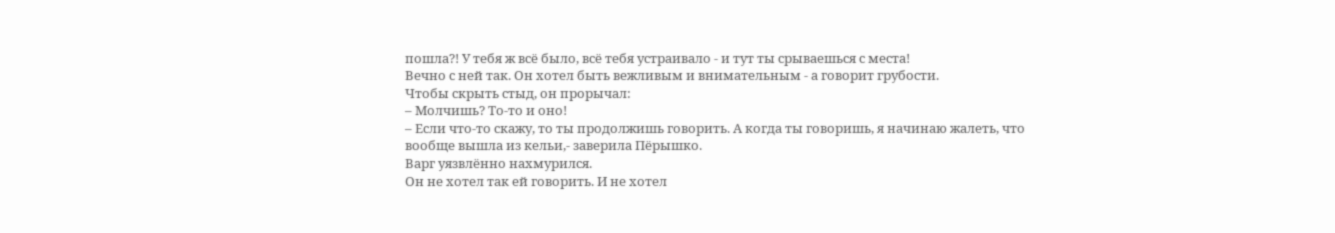пошла?! У тебя ж всё было, всё тебя устраивало - и тут ты срываешься с места!
Вечно с ней так. Он хотел быть вежливым и внимательным - а говорит грубости.
Чтобы скрыть стыд, он прорычал:
– Молчишь? То-то и оно!
– Если что-то скажу, то ты продолжишь говорить. А когда ты говоришь, я начинаю жалеть, что вообще вышла из кельи,- заверила Пёрышко.
Варг уязвлённо нахмурился.
Он не хотел так ей говорить. И не хотел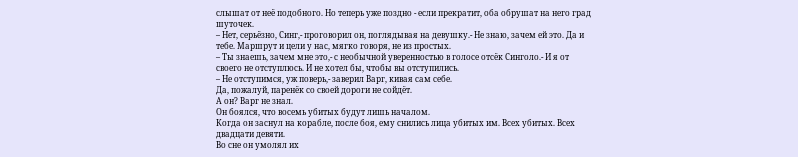слышат от неё подобного. Но теперь уже поздно - если прекратит, оба обрушат на него град шуточек.
– Нет, серьёзно, Синг,- проговорил он, поглядывая на девушку.- Не знаю, зачем ей это. Да и тебе. Маршрут и цели у нас, мягко говоря, не из простых.
– Ты знаешь, зачем мне это,- с необычной уверенностью в голосе отсёк Синголо.- И я от своего не отступлюсь. И не хотел бы, чтобы вы отступились.
– Не отступимся, уж поверь,- заверил Варг, кивая сам себе.
Да, пожалуй, паренёк со своей дороги не сойдёт.
А он? Варг не знал.
Он боялся, что восемь убитых будут лишь началом.
Когда он заснул на корабле, после боя, ему снились лица убитых им. Всех убитых. Всех двадцати девяти.
Во сне он умолял их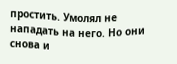простить. Умолял не нападать на него. Но они снова и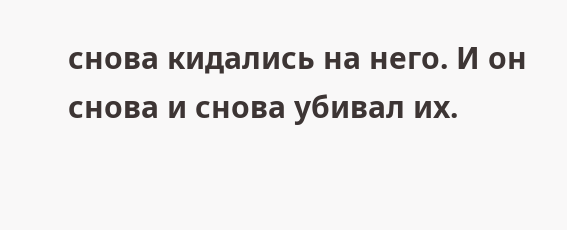снова кидались на него. И он снова и снова убивал их.